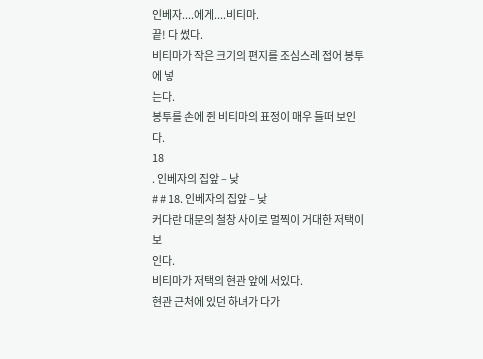인베자....에게....비티마.
끝! 다 썼다.
비티마가 작은 크기의 편지를 조심스레 접어 봉투에 넣
는다.
봉투를 손에 쥔 비티마의 표정이 매우 들떠 보인다.
18
. 인베자의 집앞 – 낮
# # 18. 인베자의 집앞 – 낮
커다란 대문의 철창 사이로 멀찍이 거대한 저택이 보
인다.
비티마가 저택의 현관 앞에 서있다.
현관 근처에 있던 하녀가 다가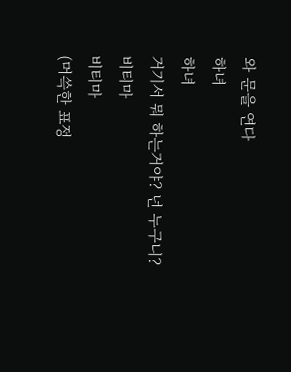와 문을 연다
하녀
하녀
거기서 뭐 하는거야? 넌 누구니?
비티마
비티마
(머쓱한 표정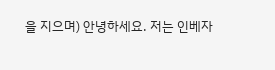을 지으며) 안녕하세요. 저는 인베자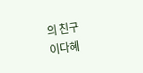의 친구
이다혜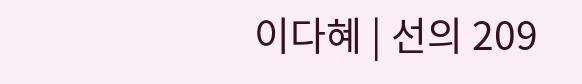이다혜 | 선의 209